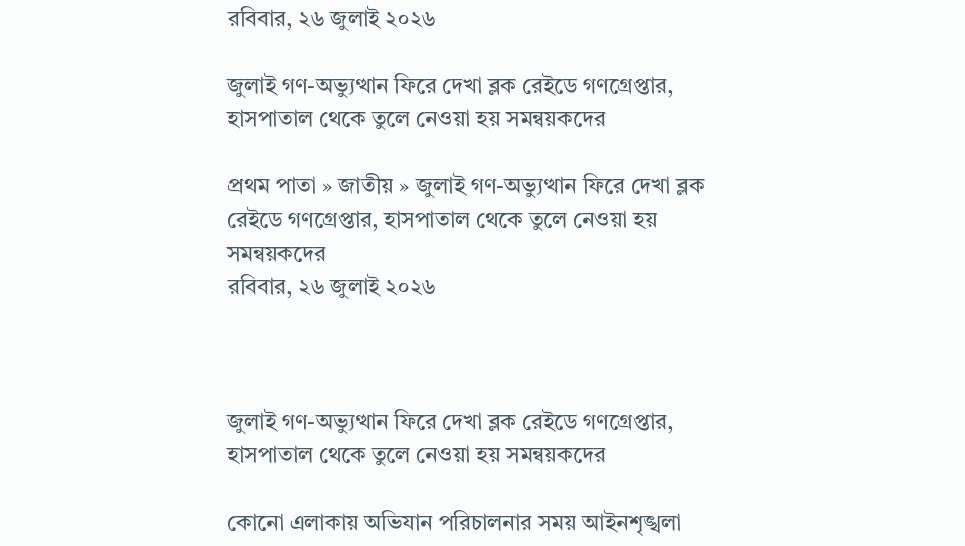রবিবার, ২৬ জুলাই ২০২৬

জুলাই গণ-অভ্যুত্থান ফিরে দেখা ব্লক রেইডে গণগ্রেপ্তার, হাসপাতাল থেকে তুলে নেওয়া হয় সমন্বয়কদের

প্রথম পাতা » জাতীয় » জুলাই গণ-অভ্যুত্থান ফিরে দেখা ব্লক রেইডে গণগ্রেপ্তার, হাসপাতাল থেকে তুলে নেওয়া হয় সমন্বয়কদের
রবিবার, ২৬ জুলাই ২০২৬



জুলাই গণ-অভ্যুত্থান ফিরে দেখা ব্লক রেইডে গণগ্রেপ্তার, হাসপাতাল থেকে তুলে নেওয়া হয় সমন্বয়কদের

কোনো এলাকায় অভিযান পরিচালনার সময় আইনশৃঙ্খলা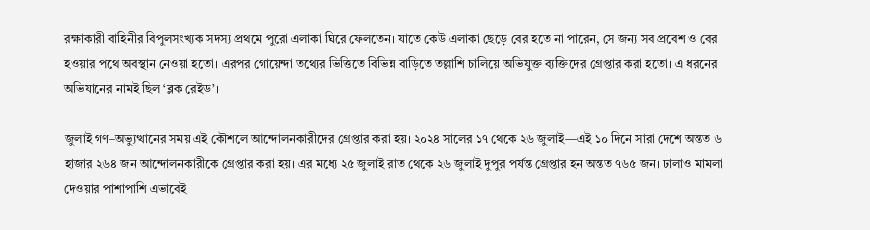রক্ষাকারী বাহিনীর বিপুলসংখ্যক সদস্য প্রথমে পুরো এলাকা ঘিরে ফেলতেন। যাতে কেউ এলাকা ছেড়ে বের হতে না পারেন, সে জন্য সব প্রবেশ ও বের হওয়ার পথে অবস্থান নেওয়া হতো। এরপর গোয়েন্দা তথ্যের ভিত্তিতে বিভিন্ন বাড়িতে তল্লাশি চালিয়ে অভিযুক্ত ব্যক্তিদের গ্রেপ্তার করা হতো। এ ধরনের অভিযানের নামই ছিল ‘ব্লক রেইড’।

জুলাই গণ–অভ্যুত্থানের সময় এই কৌশলে আন্দোলনকারীদের গ্রেপ্তার করা হয়। ২০২৪ সালের ১৭ থেকে ২৬ জুলাই—এই ১০ দিনে সারা দেশে অন্তত ৬ হাজার ২৬৪ জন আন্দোলনকারীকে গ্রেপ্তার করা হয়। এর মধ্যে ২৫ জুলাই রাত থেকে ২৬ জুলাই দুপুর পর্যন্ত গ্রেপ্তার হন অন্তত ৭৬৫ জন। ঢালাও মামলা দেওয়ার পাশাপাশি এভাবেই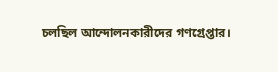চলছিল আন্দোলনকারীদের গণগ্রেপ্তার।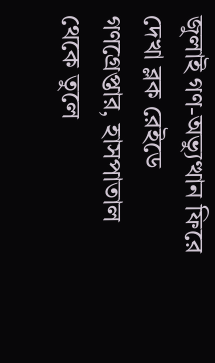জুলাই গণ-অভ্যুত্থান ফিরে দেখা ব্লক রেইডে গণগ্রেপ্তার, হাসপাতাল থেকে তুলে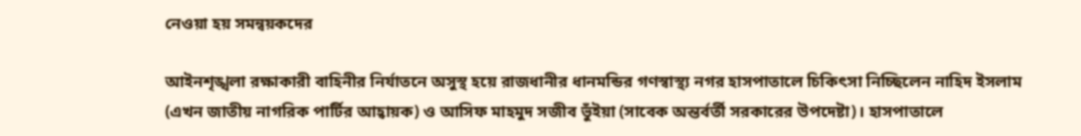নেওয়া হয় সমন্বয়কদের

আইনশৃঙ্খলা রক্ষাকারী বাহিনীর নির্যাতনে অসুস্থ হয়ে রাজধানীর ধানমন্ডির গণস্বাস্থ্য নগর হাসপাতালে চিকিৎসা নিচ্ছিলেন নাহিদ ইসলাম (এখন জাতীয় নাগরিক পার্টির আহ্বায়ক) ও আসিফ মাহমুদ সজীব ভুঁইয়া (সাবেক অন্তর্বর্তী সরকারের উপদেষ্টা)। হাসপাতালে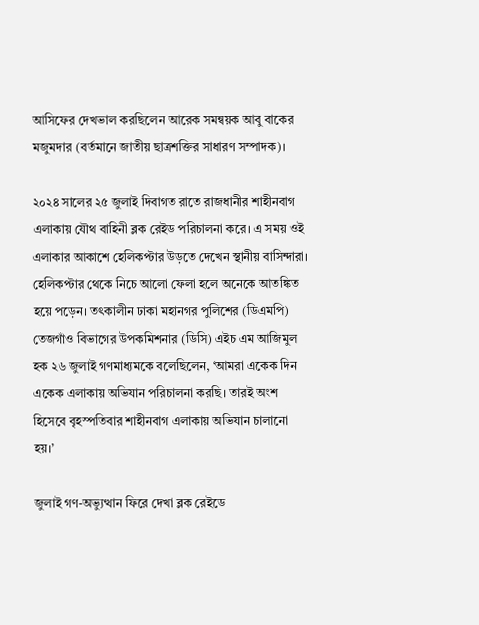আসিফের দেখভাল করছিলেন আরেক সমন্বয়ক আবু বাকের মজুমদার (বর্তমানে জাতীয় ছাত্রশক্তির সাধারণ সম্পাদক)।

২০২৪ সালের ২৫ জুলাই দিবাগত রাতে রাজধানীর শাহীনবাগ এলাকায় যৌথ বাহিনী ব্লক রেইড পরিচালনা করে। এ সময় ওই এলাকার আকাশে হেলিকপ্টার উড়তে দেখেন স্থানীয় বাসিন্দারা। হেলিকপ্টার থেকে নিচে আলো ফেলা হলে অনেকে আতঙ্কিত হয়ে পড়েন। তৎকালীন ঢাকা মহানগর পুলিশের (ডিএমপি) তেজগাঁও বিভাগের উপকমিশনার (ডিসি) এইচ এম আজিমুল হক ২৬ জুলাই গণমাধ্যমকে বলেছিলেন, ‘আমরা একেক দিন একেক এলাকায় অভিযান পরিচালনা করছি। তারই অংশ হিসেবে বৃহস্পতিবার শাহীনবাগ এলাকায় অভিযান চালানো হয়।’

জুলাই গণ-অভ্যুত্থান ফিরে দেখা ব্লক রেইডে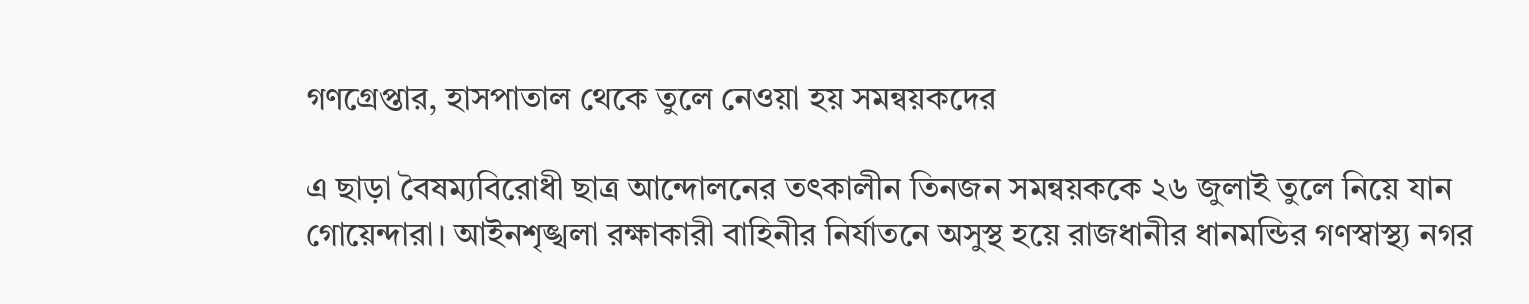গণগ্রেপ্তার, হাসপাতাল থেকে তুলে নেওয়া হয় সমন্বয়কদের

এ ছাড়া বৈষম্যবিরোধী ছাত্র আন্দোলনের তৎকালীন তিনজন সমন্বয়ককে ২৬ জুলাই তুলে নিয়ে যান গোয়েন্দারা। আইনশৃঙ্খলা রক্ষাকারী বাহিনীর নির্যাতনে অসুস্থ হয়ে রাজধানীর ধানমন্ডির গণস্বাস্থ্য নগর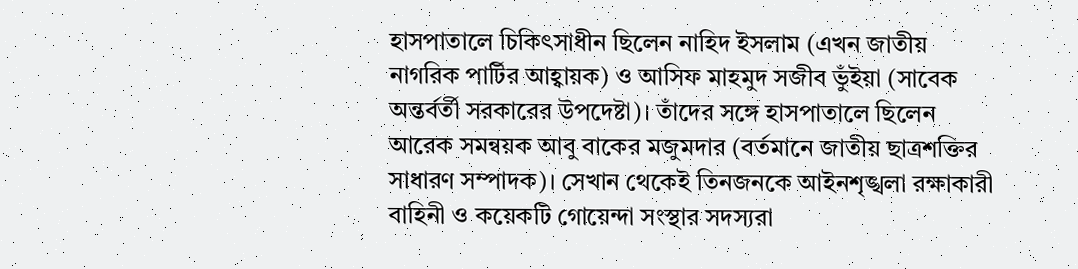হাসপাতালে চিকিৎসাধীন ছিলেন নাহিদ ইসলাম (এখন জাতীয় নাগরিক পার্টির আহ্বায়ক) ও আসিফ মাহমুদ সজীব ভুঁইয়া (সাবেক অন্তর্বর্তী সরকারের উপদেষ্টা)। তাঁদের সঙ্গে হাসপাতালে ছিলেন আরেক সমন্বয়ক আবু বাকের মজুমদার (বর্তমানে জাতীয় ছাত্রশক্তির সাধারণ সম্পাদক)। সেখান থেকেই তিনজনকে আইনশৃঙ্খলা রক্ষাকারী বাহিনী ও কয়েকটি গোয়েন্দা সংস্থার সদস্যরা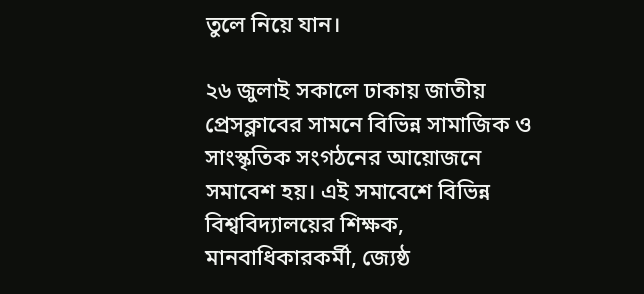তুলে নিয়ে যান।

২৬ জুলাই সকালে ঢাকায় জাতীয় প্রেসক্লাবের সামনে বিভিন্ন সামাজিক ও সাংস্কৃতিক সংগঠনের আয়োজনে সমাবেশ হয়। এই সমাবেশে বিভিন্ন বিশ্ববিদ্যালয়ের শিক্ষক, মানবাধিকারকর্মী, জ্যেষ্ঠ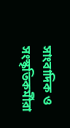সাংবাদিক ও সংস্কৃতিকর্মীরা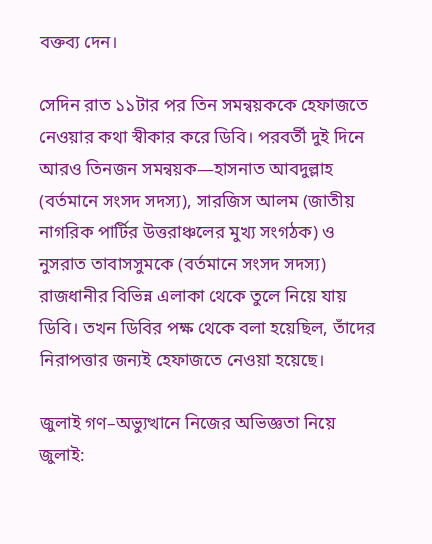বক্তব্য দেন।

সেদিন রাত ১১টার পর তিন সমন্বয়ককে হেফাজতে নেওয়ার কথা স্বীকার করে ডিবি। পরবর্তী দুই দিনে আরও তিনজন সমন্বয়ক—হাসনাত আবদুল্লাহ (বর্তমানে সংসদ সদস্য), সারজিস আলম (জাতীয় নাগরিক পার্টির উত্তরাঞ্চলের মুখ্য সংগঠক) ও নুসরাত তাবাসসুমকে (বর্তমানে সংসদ সদস্য) রাজধানীর বিভিন্ন এলাকা থেকে তুলে নিয়ে যায় ডিবি। তখন ডিবির পক্ষ থেকে বলা হয়েছিল, তাঁদের নিরাপত্তার জন্যই হেফাজতে নেওয়া হয়েছে।

জুলাই গণ–অভ্যুত্থানে নিজের অভিজ্ঞতা নিয়ে জুলাই: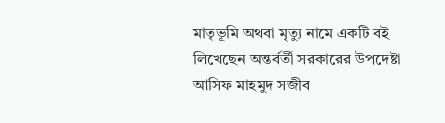মাতৃভূমি অথবা মৃত্যু নামে একটি বই লিখেছেন অন্তর্বর্তী সরকারের উপদেষ্টা আসিফ মাহমুদ সজীব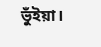ভুঁইয়া।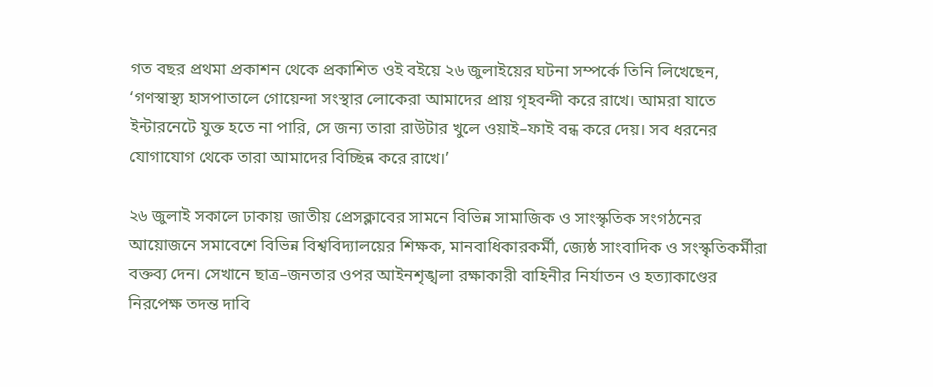গত বছর প্রথমা প্রকাশন থেকে প্রকাশিত ওই বইয়ে ২৬ জুলাইয়ের ঘটনা সম্পর্কে তিনি লিখেছেন, ‘গণস্বাস্থ্য হাসপাতালে গোয়েন্দা সংস্থার লোকেরা আমাদের প্রায় গৃহবন্দী করে রাখে। আমরা যাতে ইন্টারনেটে যুক্ত হতে না পারি, সে জন্য তারা রাউটার খুলে ওয়াই–ফাই বন্ধ করে দেয়। সব ধরনের যোগাযোগ থেকে তারা আমাদের বিচ্ছিন্ন করে রাখে।’

২৬ জুলাই সকালে ঢাকায় জাতীয় প্রেসক্লাবের সামনে বিভিন্ন সামাজিক ও সাংস্কৃতিক সংগঠনের আয়োজনে সমাবেশে বিভিন্ন বিশ্ববিদ্যালয়ের শিক্ষক, মানবাধিকারকর্মী, জ্যেষ্ঠ সাংবাদিক ও সংস্কৃতিকর্মীরা বক্তব্য দেন। সেখানে ছাত্র–জনতার ওপর আইনশৃঙ্খলা রক্ষাকারী বাহিনীর নির্যাতন ও হত্যাকাণ্ডের নিরপেক্ষ তদন্ত দাবি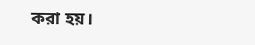করা হয়।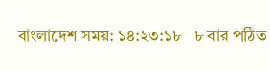বাংলাদেশ সময়: ১৪:২৩:১৮   ৮ বার পঠিত